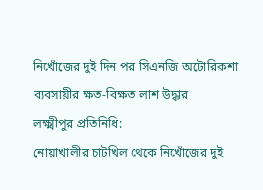নিখোঁজের দুই দিন পর সিএনজি অটোরিকশা ব্যবসায়ীর ক্ষত-বিক্ষত লাশ উদ্ধার
লক্ষ্মীপুর প্রতিনিধি:
নোয়াখালীর চাটখিল থেকে নিখোঁজের দুই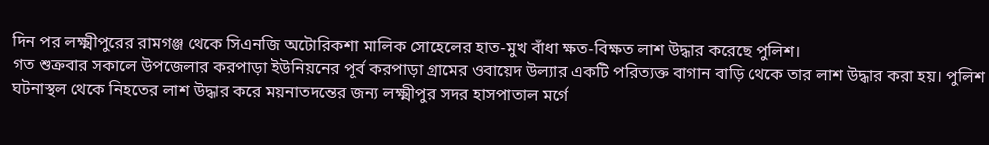দিন পর লক্ষ্মীপুরের রামগঞ্জ থেকে সিএনজি অটোরিকশা মালিক সোহেলের হাত-মুখ বাঁধা ক্ষত-বিক্ষত লাশ উদ্ধার করেছে পুলিশ।
গত শুক্রবার সকালে উপজেলার করপাড়া ইউনিয়নের পূর্ব করপাড়া গ্রামের ওবায়েদ উল্যার একটি পরিত্যক্ত বাগান বাড়ি থেকে তার লাশ উদ্ধার করা হয়। পুলিশ ঘটনাস্থল থেকে নিহতের লাশ উদ্ধার করে ময়নাতদন্তের জন্য লক্ষ্মীপুর সদর হাসপাতাল মর্গে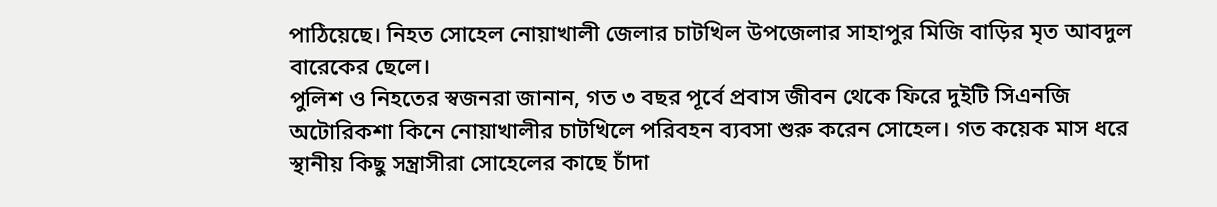পাঠিয়েছে। নিহত সোহেল নোয়াখালী জেলার চাটখিল উপজেলার সাহাপুর মিজি বাড়ির মৃত আবদুল বারেকের ছেলে।
পুলিশ ও নিহতের স্বজনরা জানান, গত ৩ বছর পূর্বে প্রবাস জীবন থেকে ফিরে দুইটি সিএনজি অটোরিকশা কিনে নোয়াখালীর চাটখিলে পরিবহন ব্যবসা শুরু করেন সোহেল। গত কয়েক মাস ধরে স্থানীয় কিছু সন্ত্রাসীরা সোহেলের কাছে চাঁদা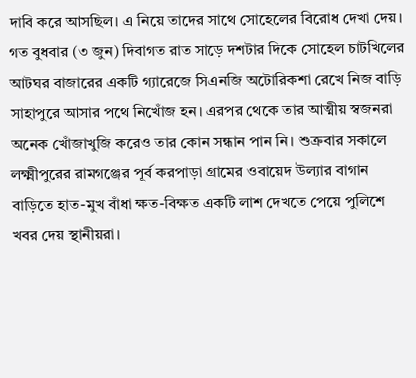দাবি করে আসছিল। এ নিয়ে তাদের সাথে সোহেলের বিরোধ দেখা দেয়। গত বুধবার (৩ জুন) দিবাগত রাত সাড়ে দশটার দিকে সোহেল চাটখিলের আটঘর বাজারের একটি গ্যারেজে সিএনজি অটোরিকশা রেখে নিজ বাড়ি সাহাপুরে আসার পথে নিখোঁজ হন। এরপর থেকে তার আত্মীয় স্বজনরা অনেক খোঁজাখুজি করেও তার কোন সন্ধান পান নি। শুক্রবার সকালে লক্ষ্মীপুরের রামগঞ্জের পূর্ব করপাড়া গ্রামের ওবায়েদ উল্যার বাগান বাড়িতে হাত-মুখ বাঁধা ক্ষত-বিক্ষত একটি লাশ দেখতে পেয়ে পুলিশে খবর দেয় স্থানীয়রা।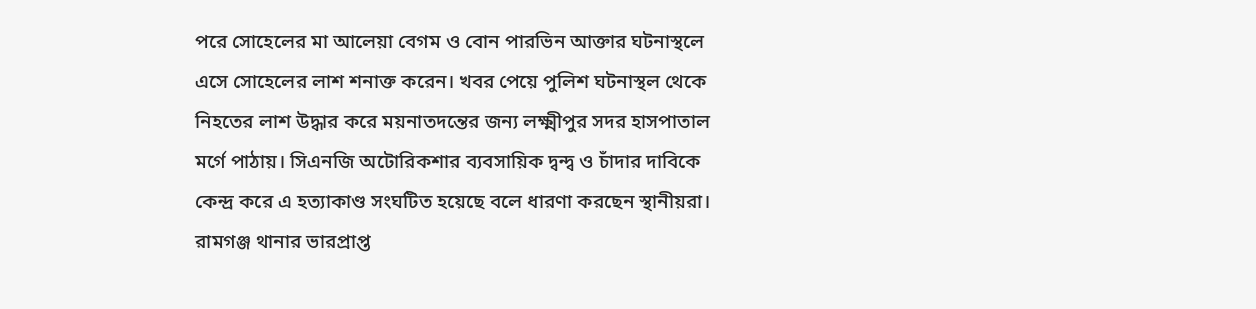পরে সোহেলের মা আলেয়া বেগম ও বোন পারভিন আক্তার ঘটনাস্থলে এসে সোহেলের লাশ শনাক্ত করেন। খবর পেয়ে পুলিশ ঘটনাস্থল থেকে নিহতের লাশ উদ্ধার করে ময়নাতদন্তের জন্য লক্ষ্মীপুর সদর হাসপাতাল মর্গে পাঠায়। সিএনজি অটোরিকশার ব্যবসায়িক দ্বন্দ্ব ও চাঁদার দাবিকে কেন্দ্র করে এ হত্যাকাণ্ড সংঘটিত হয়েছে বলে ধারণা করছেন স্থানীয়রা।
রামগঞ্জ থানার ভারপ্রাপ্ত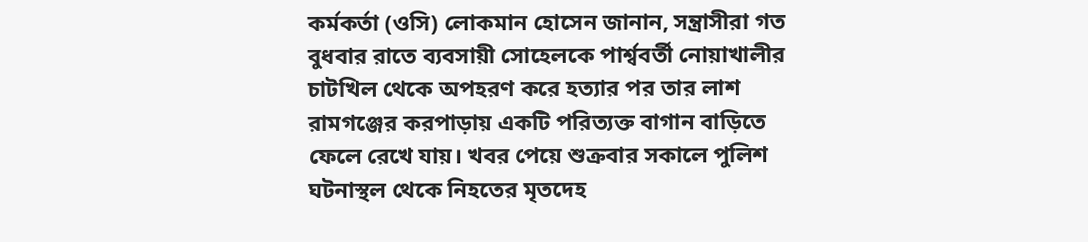কর্মকর্তা (ওসি) লোকমান হোসেন জানান, সন্ত্রাসীরা গত বুধবার রাতে ব্যবসায়ী সোহেলকে পার্শ্ববর্তী নোয়াখালীর চাটখিল থেকে অপহরণ করে হত্যার পর তার লাশ রামগঞ্জের করপাড়ায় একটি পরিত্যক্ত বাগান বাড়িতে ফেলে রেখে যায়। খবর পেয়ে শুক্রবার সকালে পুলিশ ঘটনাস্থল থেকে নিহতের মৃতদেহ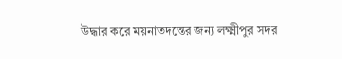উদ্ধার করে ময়নাতদন্তের জন্য লক্ষ্মীপুর সদর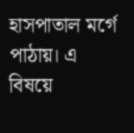হাসপাতাল মর্গে পাঠায়। এ বিষয়ে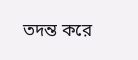তদন্ত করে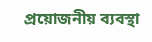প্রয়োজনীয় ব্যবস্থা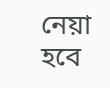নেয়া হবে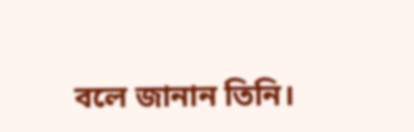বলে জানান তিনি।